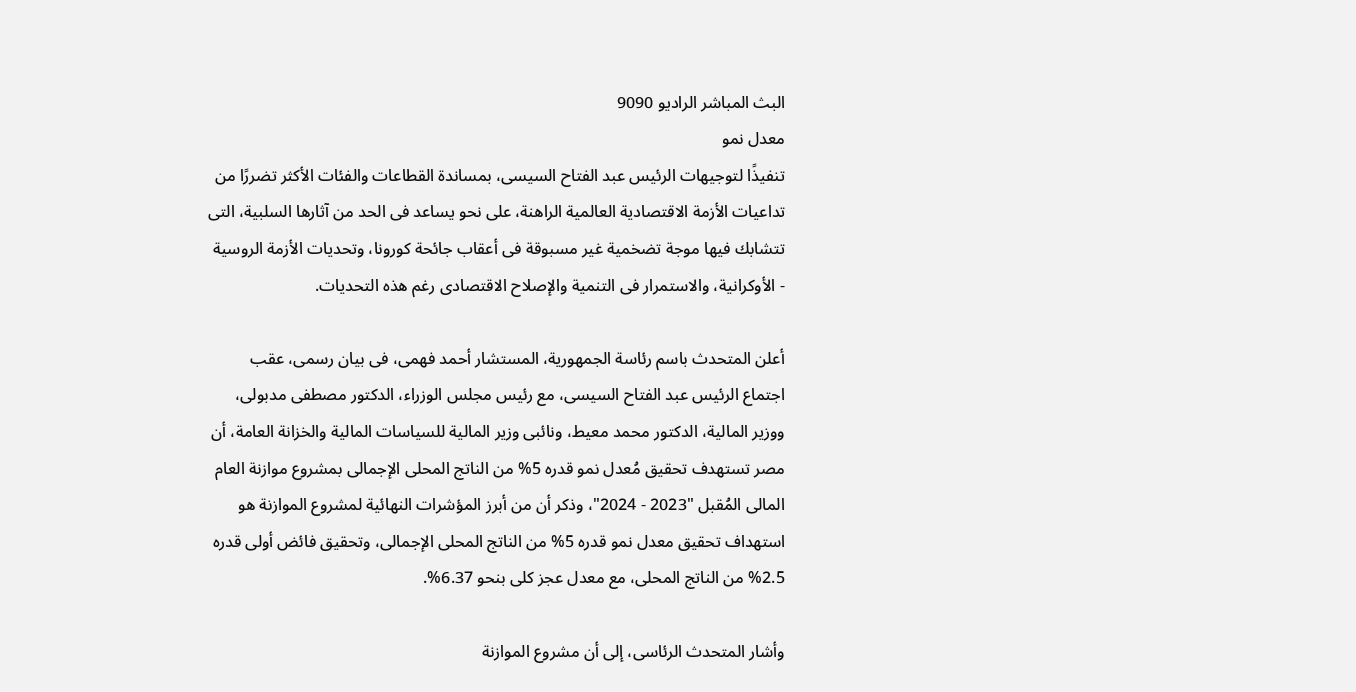البث المباشر الراديو 9090
معدل نمو
تنفيذًا لتوجيهات الرئيس عبد الفتاح السيسى، بمساندة القطاعات والفئات الأكثر تضررًا من تداعيات الأزمة الاقتصادية العالمية الراهنة، على نحو يساعد فى الحد من آثارها السلبية، التى تتشابك فيها موجة تضخمية غير مسبوقة فى أعقاب جائحة كورونا، وتحديات الأزمة الروسية - الأوكرانية، والاستمرار فى التنمية والإصلاح الاقتصادى رغم هذه التحديات.

أعلن المتحدث باسم رئاسة الجمهورية، المستشار أحمد فهمى، فى بيان رسمى، عقب اجتماع الرئيس عبد الفتاح السيسى، مع رئيس مجلس الوزراء، الدكتور مصطفى مدبولى، ووزير المالية، الدكتور محمد معيط، ونائبى وزير المالية للسياسات المالية والخزانة العامة، أن مصر تستهدف تحقيق مُعدل نمو قدره 5% من الناتج المحلى الإجمالى بمشروع موازنة العام المالى المُقبل "2023 - 2024"، وذكر أن من أبرز المؤشرات النهائية لمشروع الموازنة هو استهداف تحقيق معدل نمو قدره 5% من الناتج المحلى الإجمالى، وتحقيق فائض أولى قدره 2.5% من الناتج المحلى، مع معدل عجز كلى بنحو 6.37%.

وأشار المتحدث الرئاسى، إلى أن مشروع الموازنة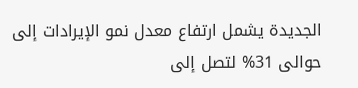الجديدة يشمل ارتفاع معدل نمو الإيرادات إلى حوالى 31% لتصل إلى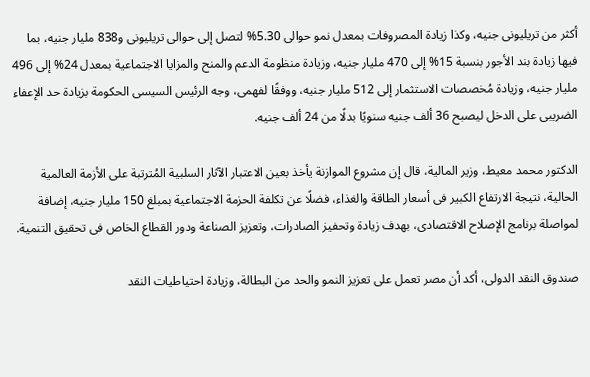أكثر من تريليونى جنيه، وكذا زيادة المصروفات بمعدل نمو حوالى 5.30% لتصل إلى حوالى تريليونى و838 مليار جنيه، بما فيها زيادة بند الأجور بنسبة 15% إلى 470 مليار جنيه، وزيادة منظومة الدعم والمنح والمزايا الاجتماعية بمعدل 24% إلى 496 مليار جنيه، وزيادة مُخصصات الاستثمار إلى 512 مليار جنيه، ووفقًا لفهمى، وجه الرئيس السيسى الحكومة بزيادة حد الإعفاء الضريبى على الدخل ليصبح 36 ألف جنيه سنويًا بدلًا من 24 ألف جنيه.

الدكتور محمد معيط، وزير المالية، قال إن مشروع الموازنة يأخذ بعين الاعتبار الآثار السلبية المُترتبة على الأزمة العالمية الحالية، نتيجة الارتفاع الكبير فى أسعار الطاقة والغذاء، فضلًا عن تكلفة الحزمة الاجتماعية بمبلغ 150 مليار جنيه، إضافة لمواصلة برنامج الإصلاح الاقتصادى، بهدف زيادة وتحفيز الصادرات، وتعزيز الصناعة ودور القطاع الخاص فى تحقيق التنمية.

صندوق النقد الدولى، أكد أن مصر تعمل على تعزيز النمو والحد من البطالة، وزيادة احتياطيات النقد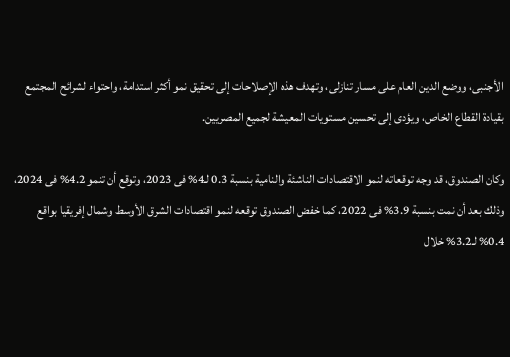الأجنبى، ووضع الدين العام على مسار تنازلى، وتهدف هذه الإصلاحات إلى تحقيق نمو أكثر استدامة، واحتواء لشرائح المجتمع بقيادة القطاع الخاص، ويؤدى إلى تحسين مستويات المعيشة لجميع المصريين.

وكان الصندوق، قد وجه توقعاته لنمو الاقتصادات الناشئة والنامية بنسبة 0.3 لـ4% فى 2023، وتوقع أن تنمو 4.2% فى 2024، وذلك بعد أن نمت بنسبة 3.9% فى 2022، كما خفض الصندوق توقعه لنمو اقتصادات الشرق الأوسط وشمال إفريقيا بواقع 0.4% لـ3.2% خلال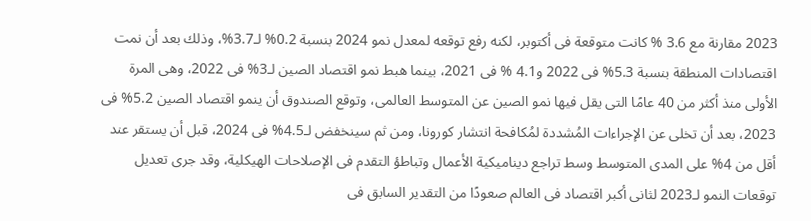2023 مقارنة مع 3.6 % كانت متوقعة فى أكتوبر، لكنه رفع توقعه لمعدل نمو 2024 بنسبة 0.2% لـ3.7%، وذلك بعد أن نمت اقتصادات المنطقة بنسبة 5.3% فى 2022 و4.1 % فى 2021، بينما هبط نمو اقتصاد الصين لـ3% فى 2022، وهى المرة الأولى منذ أكثر من 40 عامًا التى يقل فيها نمو الصين عن المتوسط العالمى، وتوقع الصندوق أن ينمو اقتصاد الصين 5.2% فى 2023، بعد أن تخلى عن الإجراءات المُشددة لمُكافحة انتشار كورونا، ومن ثم سينخفض لـ4.5% فى 2024، قبل أن يستقر عند أقل من 4% على المدى المتوسط وسط تراجع ديناميكية الأعمال وتباطؤ التقدم فى الإصلاحات الهيكلية، وقد جرى تعديل توقعات النمو لـ2023 لثانى أكبر اقتصاد فى العالم صعودًا من التقدير السابق فى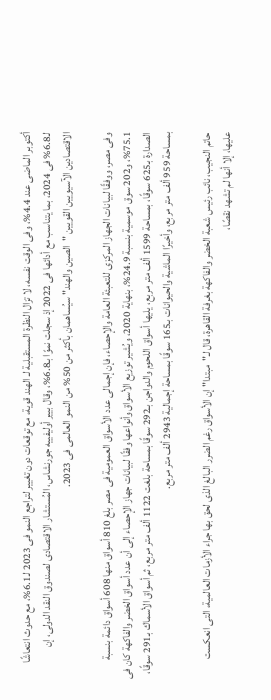أكتوبر الماضى عند 4.4%، وفى الوقت نفسه، لا تزال النظرة المستقبلية لـ الهند قوية، مع توقعات دون تغيير لتراجع النمو فى 2023 لـ6.1%، مع حدوث انتعاشًا لـ6.8% فى 2024، بما يتناسب مع أدائها فى 2022 إذ سجلت نموًا بـ6.8%، وقال بيير أوليفييه جورنشاس، المُستشار الاقتصادى لصندوق النقد الدولى، إن الاقتصادين الآسيويين القويين "الصين والهند" سيُساهمان بأكثر من 50% من النمو العالمى فى 2023.

وفى مصر، ووفقًا لبيانات الجهاز المركزى للتعبئة العامة والإحصاء، فإن إجمالى عدد الأسواق العمومية فى مصر بلغ 810 أسواق منها 608 أسواق دائمة بنسبة 75.1%، و202 سوق موسمية بنسبة 24.9%، بنهاية 2020، ويُشير توزيع الأسواق وأنواعها وفقًا لبيانات جهاز الإحصاء إلى أن عدد أسواق الخضر والفاكهة كان فى الصدارة بـ625 سوقًا، بمساحة 1599 ألف متر مربع، يليها أسواق اللحوم والدواجن بـ292 سوقًا بمساحة بلغت 1122 ألف متر مربع، ثم أسواق الأسماك بـ291 سوقًا، بمساحة 959 ألف متر مربع، وأخيرًا الماشية والحيوانات بـ165 سوقًا بمساحة إجمالية 2943 ألف متر مربع.

حاتم النجيب، نائب رئيس شعبة الخضر والفاكهة بغرفة القاهرة، قال لـ"مبتدا" إن الأسواق رغم الضرر البالغ الذى لحق بها جراء الأزمات العالمية، التى انعكست عليها، إلا أنها لم تشهد نقصًا،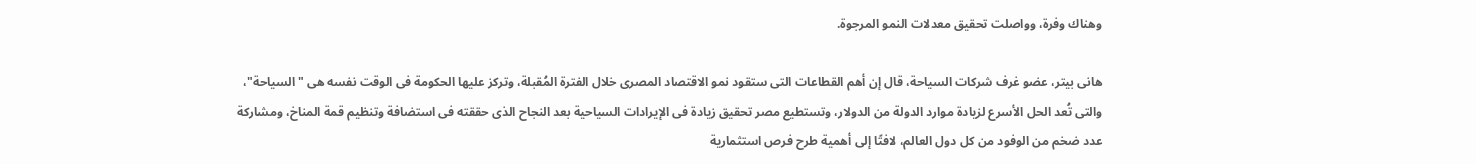وهناك وفرة، وواصلت تحقيق معدلات النمو المرجوة.

هانى بيتر، عضو غرف شركات السياحة، قال إن أهم القطاعات التى ستقود نمو الاقتصاد المصرى خلال الفترة المُقبلة، وتركز عليها الحكومة فى الوقت نفسه هى "السياحة"، والتى تُعد الحل الأسرع لزيادة موارد الدولة من الدولار، وتستطيع مصر تحقيق زيادة فى الإيرادات السياحية بعد النجاح الذى حققته فى استضافة وتنظيم قمة المناخ، ومشاركة عدد ضخم من الوفود من كل دول العالم، لافتًا إلى أهمية طرح فرص استثمارية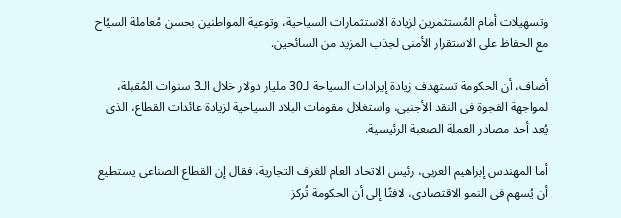وتسهيلات أمام المُستثمرين لزيادة الاستثمارات السياحية، وتوعية المواطنين بحسن مُعاملة السيُاح مع الحفاظ على الاستقرار الأمنى لجذب المزيد من السائحين.

أضاف، أن الحكومة تستهدف زيادة إيرادات السياحة لـ30 مليار دولار خلال الـ3 سنوات المُقبلة، لمواجهة الفجوة فى النقد الأجنبى، واستغلال مقومات البلاد السياحية لزيادة عائدات القطاع، الذى يُعد أحد مصادر العملة الصعبة الرئيسية.

أما المهندس إبراهيم العربى، رئيس الاتحاد العام للغرف التجارية، فقال إن القطاع الصناعى يستطيع أن يُسهم فى النمو الاقتصادى، لافتًا إلى أن الحكومة تُركز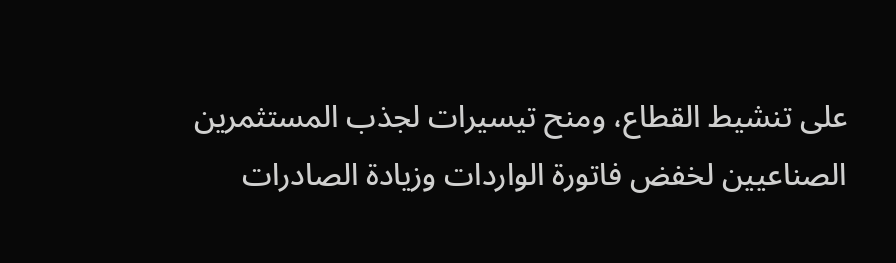على تنشيط القطاع، ومنح تيسيرات لجذب المستثمرين الصناعيين لخفض فاتورة الواردات وزيادة الصادرات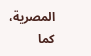المصرية، كما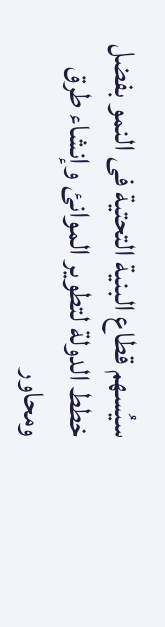سيُسهم قطاع البنية التحتية فى النمو بفضل خطط الدولة لتطوير الموانئ وإنشاء طرق ومحاور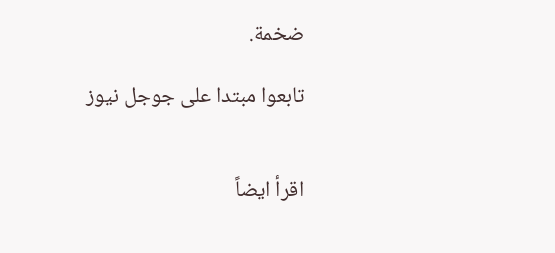ضخمة.

تابعوا مبتدا على جوجل نيوز


اقرأ ايضاً